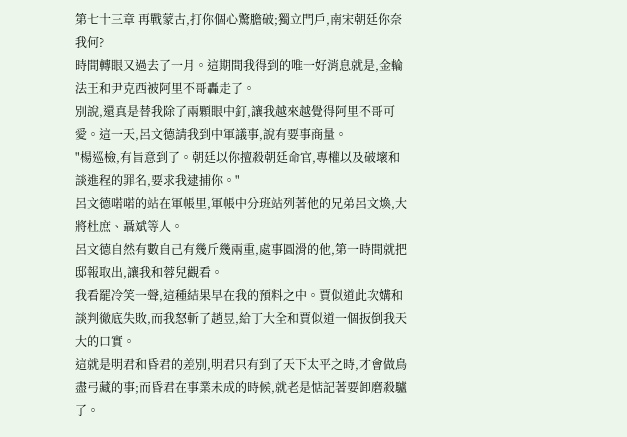第七十三章 再戰蒙古,打你個心驚膽破;獨立門戶,南宋朝廷你奈我何?
時間轉眼又過去了一月。這期間我得到的唯一好消息就是,金輪法王和尹克西被阿里不哥轟走了。
別說,還真是替我除了兩顆眼中釘,讓我越來越覺得阿里不哥可愛。這一天,呂文德請我到中軍議事,說有要事商量。
"楊巡檢,有旨意到了。朝廷以你擅殺朝廷命官,專權以及破壞和談進程的罪名,要求我逮捕你。"
呂文德喏喏的站在軍帳里,軍帳中分班站列著他的兄弟呂文煥,大將杜庶、聶斌等人。
呂文德自然有數自己有幾斤幾兩重,處事圓滑的他,第一時間就把邸報取出,讓我和蓉兒觀看。
我看罷冷笑一聲,這種結果早在我的預料之中。賈似道此次媾和談判徹底失敗,而我怒斬了趙昱,給丁大全和賈似道一個扳倒我天大的口實。
這就是明君和昏君的差別,明君只有到了天下太平之時,才會做鳥盡弓藏的事;而昏君在事業未成的時候,就老是惦記著要卸磨殺驢了。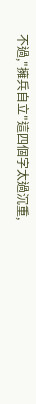不過,"擁兵自立"這四個字太過沉重,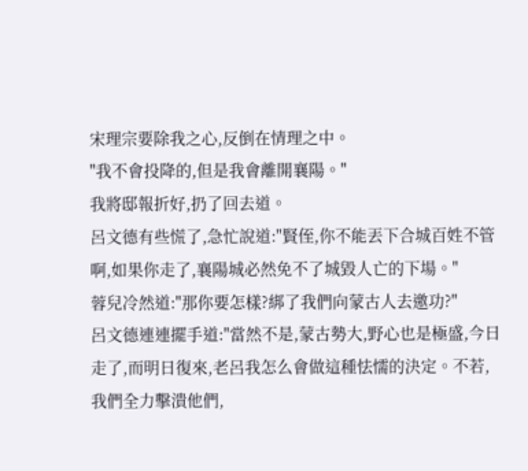宋理宗要除我之心,反倒在情理之中。
"我不會投降的,但是我會離開襄陽。"
我將邸報折好,扔了回去道。
呂文德有些慌了,急忙說道:"賢侄,你不能丟下合城百姓不管啊,如果你走了,襄陽城必然免不了城毀人亡的下場。"
蓉兒冷然道:"那你要怎樣?綁了我們向蒙古人去邀功?"
呂文德連連擺手道:"當然不是,蒙古勢大,野心也是極盛,今日走了,而明日復來,老呂我怎么會做這種怯懦的決定。不若,我們全力擊潰他們,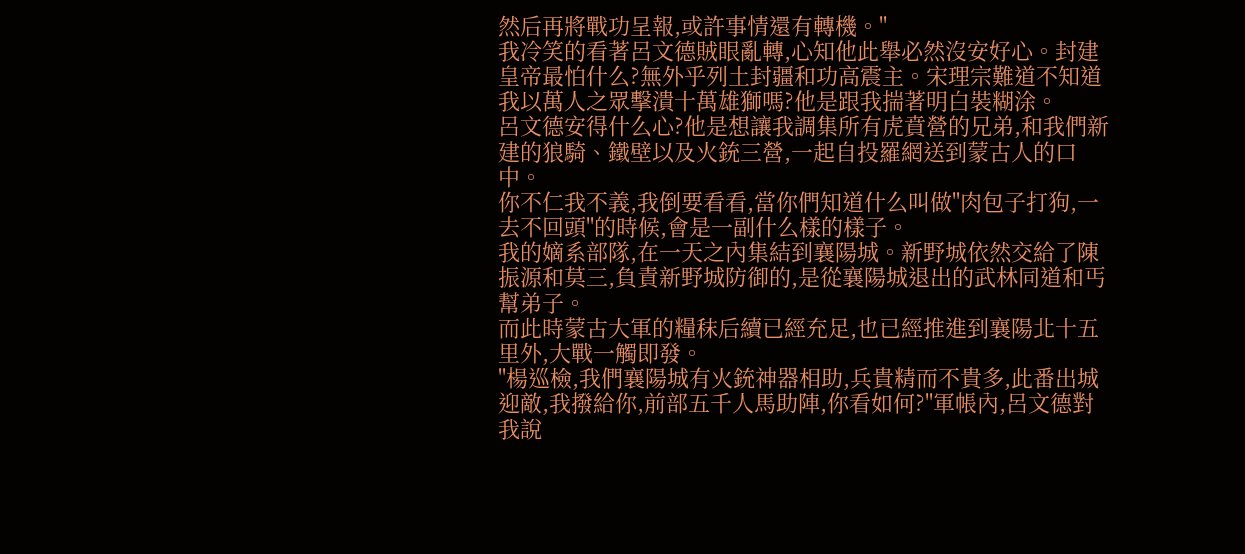然后再將戰功呈報,或許事情還有轉機。"
我冷笑的看著呂文德賊眼亂轉,心知他此舉必然沒安好心。封建皇帝最怕什么?無外乎列土封疆和功高震主。宋理宗難道不知道我以萬人之眾擊潰十萬雄獅嗎?他是跟我揣著明白裝糊涂。
呂文德安得什么心?他是想讓我調集所有虎賁營的兄弟,和我們新建的狼騎、鐵壁以及火銃三營,一起自投羅網送到蒙古人的口中。
你不仁我不義,我倒要看看,當你們知道什么叫做"肉包子打狗,一去不回頭"的時候,會是一副什么樣的樣子。
我的嫡系部隊,在一天之內集結到襄陽城。新野城依然交給了陳振源和莫三,負責新野城防御的,是從襄陽城退出的武林同道和丐幫弟子。
而此時蒙古大軍的糧秣后續已經充足,也已經推進到襄陽北十五里外,大戰一觸即發。
"楊巡檢,我們襄陽城有火銃神器相助,兵貴精而不貴多,此番出城迎敵,我撥給你,前部五千人馬助陣,你看如何?"軍帳內,呂文德對我說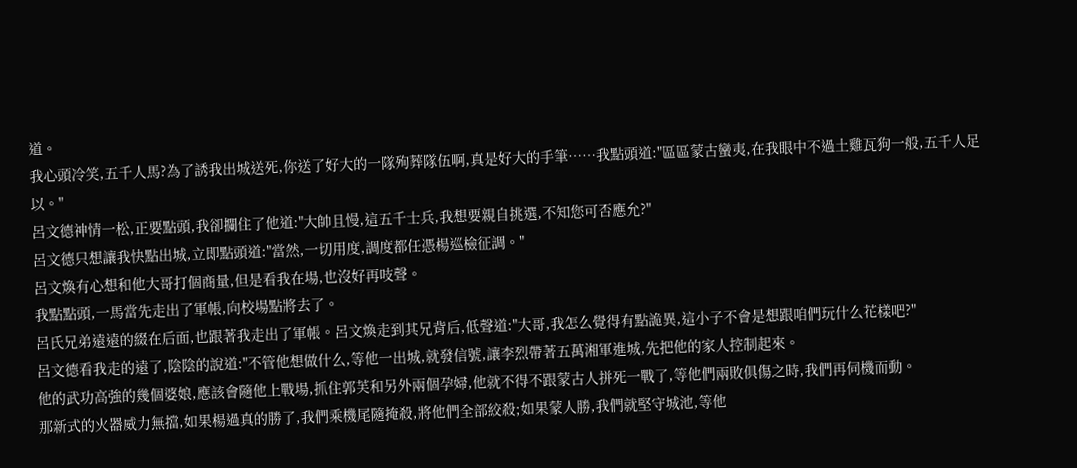道。
我心頭冷笑,五千人馬?為了誘我出城送死,你送了好大的一隊殉葬隊伍啊,真是好大的手筆……我點頭道:"區區蒙古蠻夷,在我眼中不過土雞瓦狗一般,五千人足以。"
呂文德神情一松,正要點頭,我卻攔住了他道:"大帥且慢,這五千士兵,我想要親自挑選,不知您可否應允?"
呂文德只想讓我快點出城,立即點頭道:"當然,一切用度,調度都任憑楊巡檢征調。"
呂文煥有心想和他大哥打個商量,但是看我在場,也沒好再吱聲。
我點點頭,一馬當先走出了軍帳,向校場點將去了。
呂氏兄弟遠遠的綴在后面,也跟著我走出了軍帳。呂文煥走到其兄背后,低聲道:"大哥,我怎么覺得有點詭異,這小子不會是想跟咱們玩什么花樣吧?"
呂文德看我走的遠了,陰陰的說道:"不管他想做什么,等他一出城,就發信號,讓李烈帶著五萬湘軍進城,先把他的家人控制起來。
他的武功高強的幾個婆娘,應該會隨他上戰場,抓住郭芙和另外兩個孕婦,他就不得不跟蒙古人拼死一戰了,等他們兩敗俱傷之時,我們再伺機而動。
那新式的火器威力無擋,如果楊過真的勝了,我們乘機尾隨掩殺,將他們全部絞殺;如果蒙人勝,我們就堅守城池,等他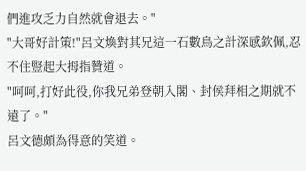們進攻乏力自然就會退去。"
"大哥好計策!"呂文煥對其兄這一石數鳥之計深感欽佩,忍不住豎起大拇指贊道。
"呵呵,打好此役,你我兄弟登朝入閣、封侯拜相之期就不遠了。"
呂文德頗為得意的笑道。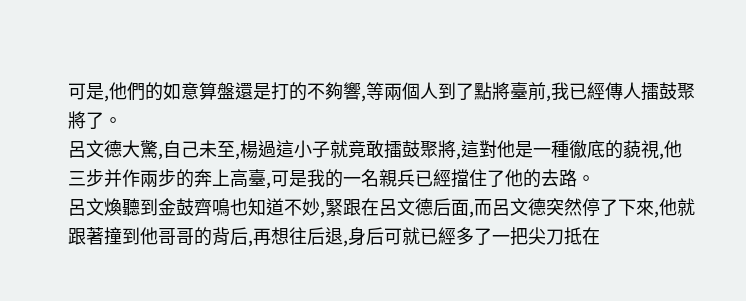可是,他們的如意算盤還是打的不夠響,等兩個人到了點將臺前,我已經傳人擂鼓聚將了。
呂文德大驚,自己未至,楊過這小子就竟敢擂鼓聚將,這對他是一種徹底的藐視,他三步并作兩步的奔上高臺,可是我的一名親兵已經擋住了他的去路。
呂文煥聽到金鼓齊鳴也知道不妙,緊跟在呂文德后面,而呂文德突然停了下來,他就跟著撞到他哥哥的背后,再想往后退,身后可就已經多了一把尖刀抵在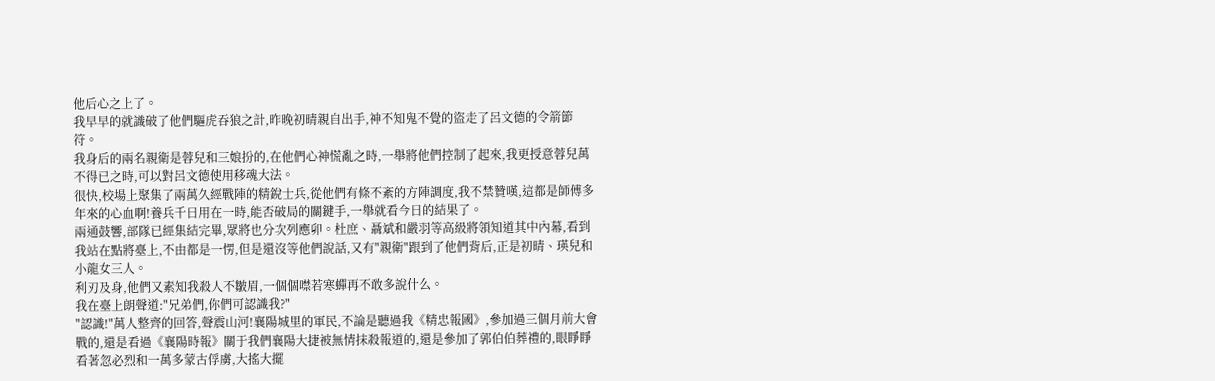他后心之上了。
我早早的就識破了他們驅虎吞狼之計,昨晚初晴親自出手,神不知鬼不覺的盜走了呂文德的令箭節符。
我身后的兩名親衛是蓉兒和三娘扮的,在他們心神慌亂之時,一舉將他們控制了起來,我更授意蓉兒萬不得已之時,可以對呂文德使用移魂大法。
很快,校場上聚集了兩萬久經戰陣的精銳士兵,從他們有條不紊的方陣調度,我不禁贊嘆,這都是師傅多年來的心血啊!養兵千日用在一時,能否破局的關鍵手,一舉就看今日的結果了。
兩通鼓響,部隊已經集結完畢,眾將也分次列應卯。杜庶、聶斌和嚴羽等高級將領知道其中內幕,看到我站在點將臺上,不由都是一愣,但是還沒等他們說話,又有"親衛"跟到了他們背后,正是初晴、瑛兒和小龍女三人。
利刃及身,他們又素知我殺人不皺眉,一個個噤若寒蟬再不敢多說什么。
我在臺上朗聲道:"兄弟們,你們可認識我?"
"認識!"萬人整齊的回答,聲震山河!襄陽城里的軍民,不論是聽過我《精忠報國》,參加過三個月前大會戰的,還是看過《襄陽時報》關于我們襄陽大捷被無情抹殺報道的,還是參加了郭伯伯葬禮的,眼睜睜看著忽必烈和一萬多蒙古俘虜,大搖大擺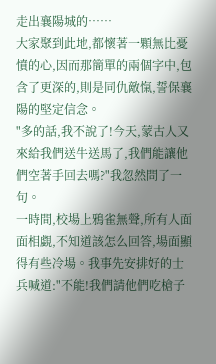走出襄陽城的……
大家聚到此地,都懷著一顆無比憂憤的心,因而那簡單的兩個字中,包含了更深的,則是同仇敵愾,誓保襄陽的堅定信念。
"多的話,我不說了!今天,蒙古人又來給我們送牛送馬了,我們能讓他們空著手回去嗎?"我忽然問了一句。
一時間,校場上鴉雀無聲,所有人面面相覷,不知道該怎么回答,場面顯得有些冷場。我事先安排好的士兵喊道:"不能!我們請他們吃槍子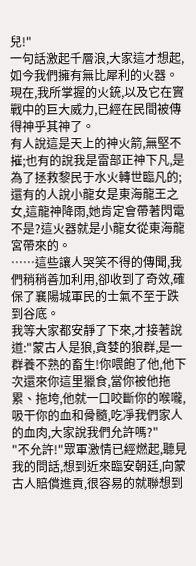兒!"
一句話激起千層浪,大家這才想起,如今我們擁有無比犀利的火器。現在,我所掌握的火銃,以及它在實戰中的巨大威力,已經在民間被傳得神乎其神了。
有人說這是天上的神火箭,無堅不摧;也有的說我是雷部正神下凡,是為了拯救黎民于水火轉世臨凡的;還有的人說小龍女是東海龍王之女,這龍神降雨,她肯定會帶著閃電不是?這火器就是小龍女從東海龍宮帶來的。
……這些讓人哭笑不得的傳聞,我們稍稍善加利用,卻收到了奇效,確保了襄陽城軍民的士氣不至于跌到谷底。
我等大家都安靜了下來,才接著說道:"蒙古人是狼,貪婪的狼群,是一群養不熟的畜生!你喂飽了他,他下次還來你這里獵食,當你被他拖累、拖垮,他就一口咬斷你的喉嚨,吸干你的血和骨髓,吃凈我們家人的血肉,大家說我們允許嗎?"
"不允許!"眾軍激情已經燃起,聽見我的問話,想到近來臨安朝廷,向蒙古人賠償進貢,很容易的就聯想到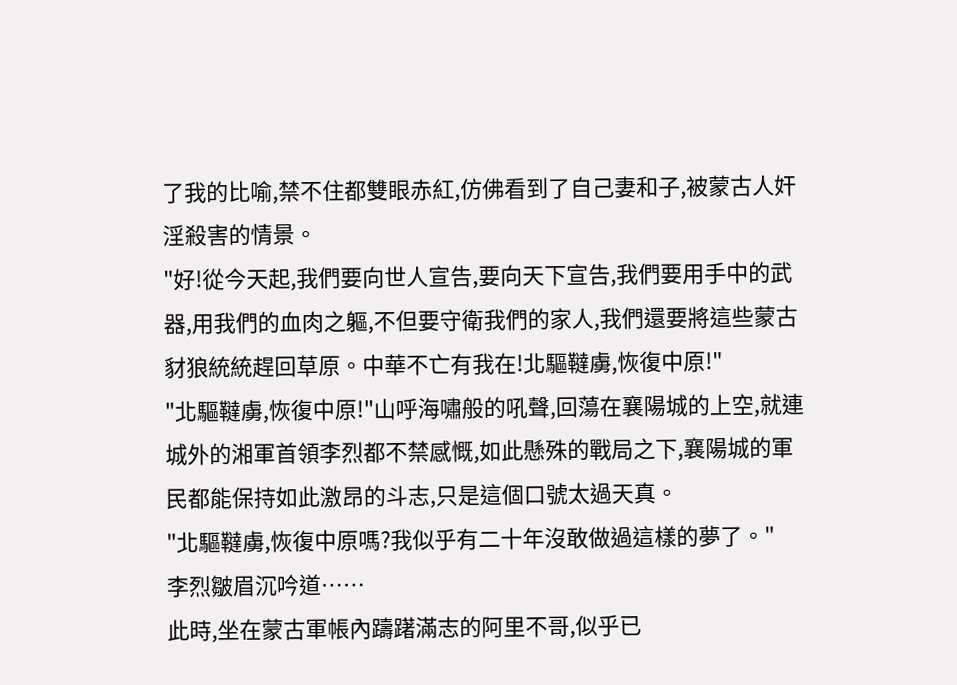了我的比喻,禁不住都雙眼赤紅,仿佛看到了自己妻和子,被蒙古人奸淫殺害的情景。
"好!從今天起,我們要向世人宣告,要向天下宣告,我們要用手中的武器,用我們的血肉之軀,不但要守衛我們的家人,我們還要將這些蒙古豺狼統統趕回草原。中華不亡有我在!北驅韃虜,恢復中原!"
"北驅韃虜,恢復中原!"山呼海嘯般的吼聲,回蕩在襄陽城的上空,就連城外的湘軍首領李烈都不禁感慨,如此懸殊的戰局之下,襄陽城的軍民都能保持如此激昂的斗志,只是這個口號太過天真。
"北驅韃虜,恢復中原嗎?我似乎有二十年沒敢做過這樣的夢了。"
李烈皺眉沉吟道……
此時,坐在蒙古軍帳內躊躇滿志的阿里不哥,似乎已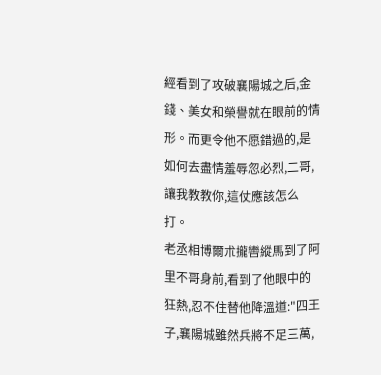經看到了攻破襄陽城之后,金錢、美女和榮譽就在眼前的情形。而更令他不愿錯過的,是如何去盡情羞辱忽必烈,二哥,讓我教教你,這仗應該怎么打。
老丞相博爾朮攏轡縱馬到了阿里不哥身前,看到了他眼中的狂熱,忍不住替他降溫道:"四王子,襄陽城雖然兵將不足三萬,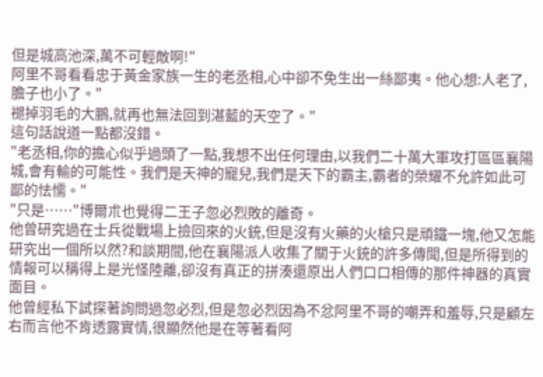但是城高池深,萬不可輕敵啊!"
阿里不哥看看忠于黃金家族一生的老丞相,心中卻不免生出一絲鄙夷。他心想:人老了,膽子也小了。"
褪掉羽毛的大鵬,就再也無法回到湛藍的天空了。"
這句話說道一點都沒錯。
"老丞相,你的擔心似乎過頭了一點,我想不出任何理由,以我們二十萬大軍攻打區區襄陽城,會有輸的可能性。我們是天神的寵兒,我們是天下的霸主,霸者的榮耀不允許如此可鄙的怯懦。"
"只是……"博爾朮也覺得二王子忽必烈敗的離奇。
他曾研究過在士兵從戰場上撿回來的火銃,但是沒有火藥的火槍只是頑鐵一塊,他又怎能研究出一個所以然?和談期間,他在襄陽派人收集了關于火銃的許多傳聞,但是所得到的情報可以稱得上是光怪陸離,卻沒有真正的拼湊還原出人們口口相傳的那件神器的真實面目。
他曾經私下試探著詢問過忽必烈,但是忽必烈因為不忿阿里不哥的嘲弄和羞辱,只是顧左右而言他不肯透露實情,很顯然他是在等著看阿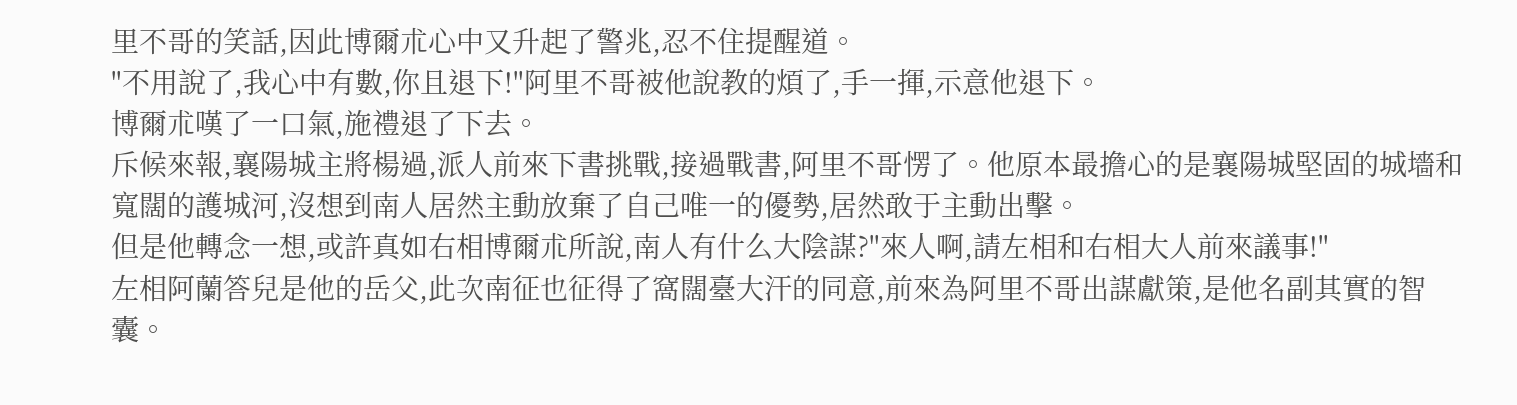里不哥的笑話,因此博爾朮心中又升起了警兆,忍不住提醒道。
"不用說了,我心中有數,你且退下!"阿里不哥被他說教的煩了,手一揮,示意他退下。
博爾朮嘆了一口氣,施禮退了下去。
斥候來報,襄陽城主將楊過,派人前來下書挑戰,接過戰書,阿里不哥愣了。他原本最擔心的是襄陽城堅固的城墻和寬闊的護城河,沒想到南人居然主動放棄了自己唯一的優勢,居然敢于主動出擊。
但是他轉念一想,或許真如右相博爾朮所說,南人有什么大陰謀?"來人啊,請左相和右相大人前來議事!"
左相阿蘭答兒是他的岳父,此次南征也征得了窩闊臺大汗的同意,前來為阿里不哥出謀獻策,是他名副其實的智囊。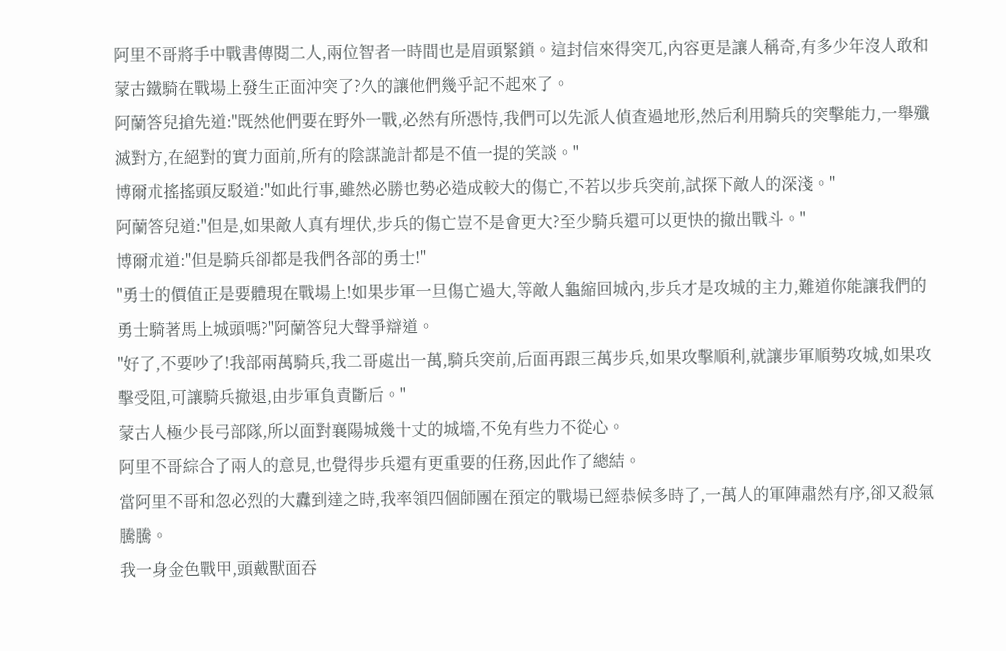阿里不哥將手中戰書傳閱二人,兩位智者一時間也是眉頭緊鎖。這封信來得突兀,內容更是讓人稱奇,有多少年沒人敢和蒙古鐵騎在戰場上發生正面沖突了?久的讓他們幾乎記不起來了。
阿蘭答兒搶先道:"既然他們要在野外一戰,必然有所憑恃,我們可以先派人偵查過地形,然后利用騎兵的突擊能力,一舉殲滅對方,在絕對的實力面前,所有的陰謀詭計都是不值一提的笑談。"
博爾朮搖搖頭反駁道:"如此行事,雖然必勝也勢必造成較大的傷亡,不若以步兵突前,試探下敵人的深淺。"
阿蘭答兒道:"但是,如果敵人真有埋伏,步兵的傷亡豈不是會更大?至少騎兵還可以更快的撤出戰斗。"
博爾朮道:"但是騎兵卻都是我們各部的勇士!"
"勇士的價值正是要體現在戰場上!如果步軍一旦傷亡過大,等敵人龜縮回城內,步兵才是攻城的主力,難道你能讓我們的勇士騎著馬上城頭嗎?"阿蘭答兒大聲爭辯道。
"好了,不要吵了!我部兩萬騎兵,我二哥處出一萬,騎兵突前,后面再跟三萬步兵,如果攻擊順利,就讓步軍順勢攻城,如果攻擊受阻,可讓騎兵撤退,由步軍負責斷后。"
蒙古人極少長弓部隊,所以面對襄陽城幾十丈的城墻,不免有些力不從心。
阿里不哥綜合了兩人的意見,也覺得步兵還有更重要的任務,因此作了總結。
當阿里不哥和忽必烈的大纛到達之時,我率領四個師團在預定的戰場已經恭候多時了,一萬人的軍陣肅然有序,卻又殺氣騰騰。
我一身金色戰甲,頭戴獸面吞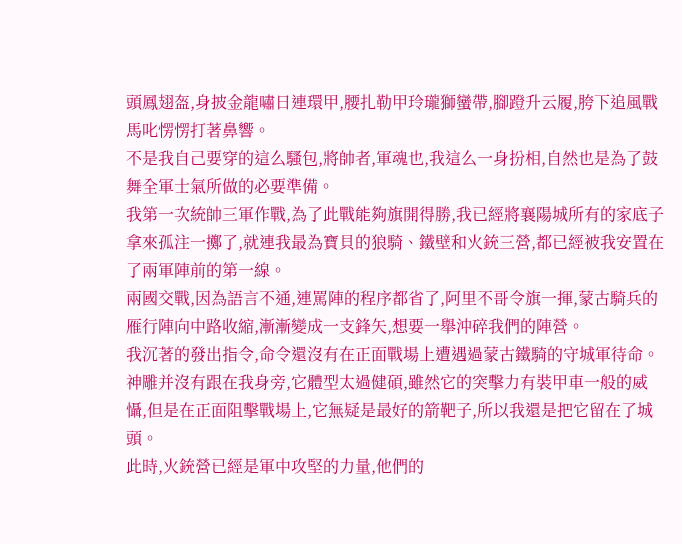頭鳳翅盔,身披金龍嘯日連環甲,腰扎勒甲玲瓏獅蠻帶,腳蹬升云履,胯下追風戰馬叱愣愣打著鼻響。
不是我自己要穿的這么騷包,將帥者,軍魂也,我這么一身扮相,自然也是為了鼓舞全軍士氣所做的必要準備。
我第一次統帥三軍作戰,為了此戰能夠旗開得勝,我已經將襄陽城所有的家底子拿來孤注一擲了,就連我最為寶貝的狼騎、鐵壁和火銃三營,都已經被我安置在了兩軍陣前的第一線。
兩國交戰,因為語言不通,連罵陣的程序都省了,阿里不哥令旗一揮,蒙古騎兵的雁行陣向中路收縮,漸漸變成一支鋒矢,想要一舉沖碎我們的陣營。
我沉著的發出指令,命令還沒有在正面戰場上遭遇過蒙古鐵騎的守城軍待命。
神雕并沒有跟在我身旁,它體型太過健碩,雖然它的突擊力有裝甲車一般的威懾,但是在正面阻擊戰場上,它無疑是最好的箭靶子,所以我還是把它留在了城頭。
此時,火銃營已經是軍中攻堅的力量,他們的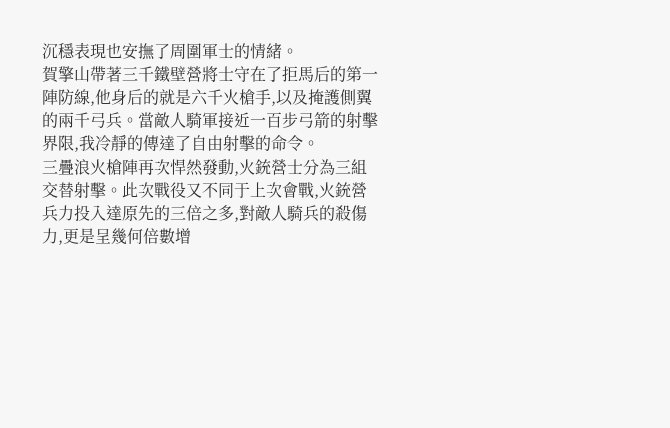沉穩表現也安撫了周圍軍士的情緒。
賀擎山帶著三千鐵壁營將士守在了拒馬后的第一陣防線,他身后的就是六千火槍手,以及掩護側翼的兩千弓兵。當敵人騎軍接近一百步弓箭的射擊界限,我冷靜的傳達了自由射擊的命令。
三疊浪火槍陣再次悍然發動,火銃營士分為三組交替射擊。此次戰役又不同于上次會戰,火銃營兵力投入達原先的三倍之多,對敵人騎兵的殺傷力,更是呈幾何倍數增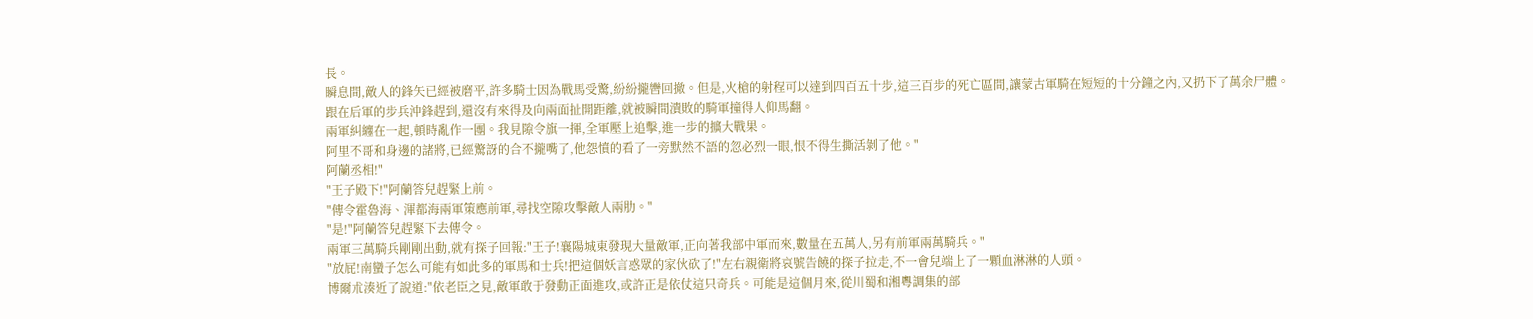長。
瞬息間,敵人的鋒矢已經被磨平,許多騎士因為戰馬受驚,紛紛攏轡回撤。但是,火槍的射程可以達到四百五十步,這三百步的死亡區間,讓蒙古軍騎在短短的十分鐘之內,又扔下了萬余尸體。
跟在后軍的步兵沖鋒趕到,還沒有來得及向兩面扯開距離,就被瞬間潰敗的騎軍撞得人仰馬翻。
兩軍糾纏在一起,頓時亂作一團。我見隙令旗一揮,全軍壓上追擊,進一步的擴大戰果。
阿里不哥和身邊的諸將,已經驚訝的合不攏嘴了,他怨憤的看了一旁默然不語的忽必烈一眼,恨不得生撕活剝了他。"
阿蘭丞相!"
"王子殿下!"阿蘭答兒趕緊上前。
"傳令霍魯海、渾都海兩軍策應前軍,尋找空隙攻擊敵人兩肋。"
"是!"阿蘭答兒趕緊下去傳令。
兩軍三萬騎兵剛剛出動,就有探子回報:"王子!襄陽城東發現大量敵軍,正向著我部中軍而來,數量在五萬人,另有前軍兩萬騎兵。"
"放屁!南蠻子怎么可能有如此多的軍馬和士兵!把這個妖言惑眾的家伙砍了!"左右親衛將哀號告饒的探子拉走,不一會兒端上了一顆血淋淋的人頭。
博爾朮湊近了說道:"依老臣之見,敵軍敢于發動正面進攻,或許正是依仗這只奇兵。可能是這個月來,從川蜀和湘粵調集的部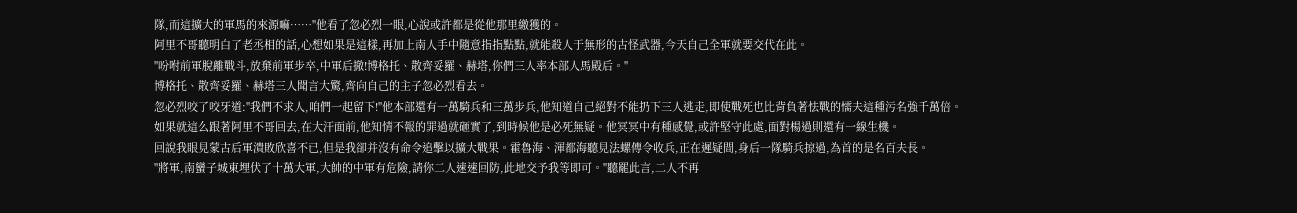隊,而這擴大的軍馬的來源嘛……"他看了忽必烈一眼,心說或許都是從他那里繳獲的。
阿里不哥聽明白了老丞相的話,心想如果是這樣,再加上南人手中隨意指指點點,就能殺人于無形的古怪武器,今天自己全軍就要交代在此。
"吩咐前軍脫離戰斗,放棄前軍步卒,中軍后撤!博格托、散齊妥羅、赫塔,你們三人率本部人馬殿后。"
博格托、散齊妥羅、赫塔三人聞言大驚,齊向自己的主子忽必烈看去。
忽必烈咬了咬牙道:"我們不求人,咱們一起留下!"他本部還有一萬騎兵和三萬步兵,他知道自己絕對不能扔下三人逃走,即使戰死也比背負著怯戰的懦夫這種污名強千萬倍。
如果就這么跟著阿里不哥回去,在大汗面前,他知情不報的罪過就砸實了,到時候他是必死無疑。他冥冥中有種感覺,或許堅守此處,面對楊過則還有一線生機。
回說我眼見蒙古后軍潰敗欣喜不已,但是我卻并沒有命令追擊以擴大戰果。霍魯海、渾都海聽見法螺傳令收兵,正在遲疑間,身后一隊騎兵掠過,為首的是名百夫長。
"將軍,南蠻子城東埋伏了十萬大軍,大帥的中軍有危險,請你二人速速回防,此地交予我等即可。"聽罷此言,二人不再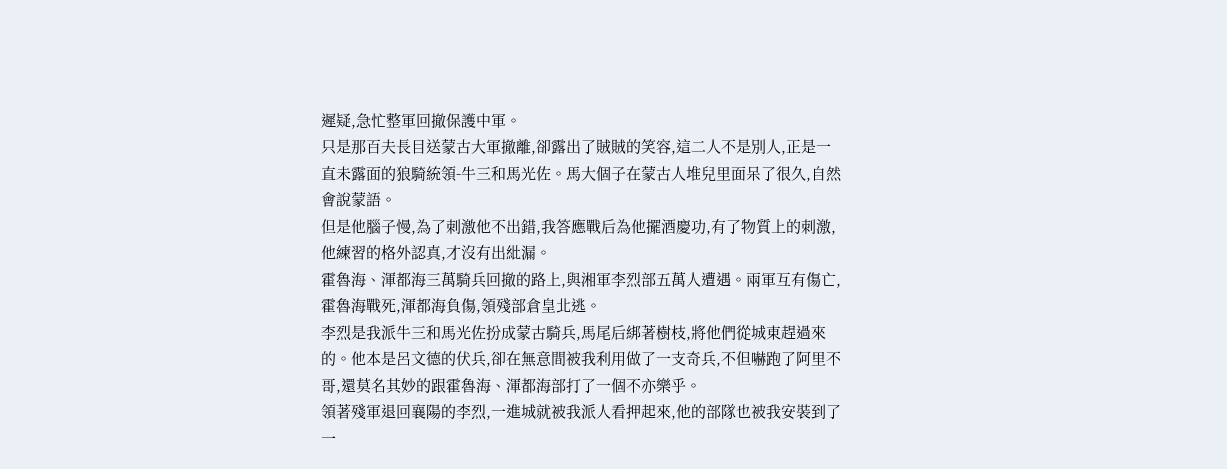遲疑,急忙整軍回撤保護中軍。
只是那百夫長目送蒙古大軍撤離,卻露出了賊賊的笑容,這二人不是別人,正是一直未露面的狼騎統領-牛三和馬光佐。馬大個子在蒙古人堆兒里面呆了很久,自然會說蒙語。
但是他腦子慢,為了刺激他不出錯,我答應戰后為他擺酒慶功,有了物質上的刺激,他練習的格外認真,才沒有出紕漏。
霍魯海、渾都海三萬騎兵回撤的路上,與湘軍李烈部五萬人遭遇。兩軍互有傷亡,霍魯海戰死,渾都海負傷,領殘部倉皇北逃。
李烈是我派牛三和馬光佐扮成蒙古騎兵,馬尾后綁著樹枝,將他們從城東趕過來的。他本是呂文德的伏兵,卻在無意間被我利用做了一支奇兵,不但嚇跑了阿里不哥,還莫名其妙的跟霍魯海、渾都海部打了一個不亦樂乎。
領著殘軍退回襄陽的李烈,一進城就被我派人看押起來,他的部隊也被我安裝到了一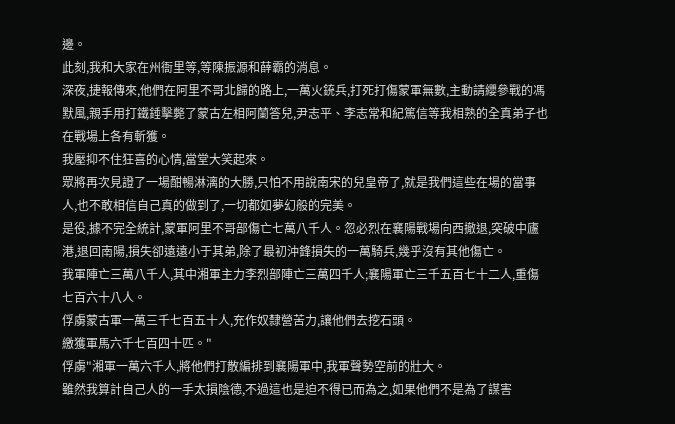邊。
此刻,我和大家在州衙里等,等陳振源和薛霸的消息。
深夜,捷報傳來,他們在阿里不哥北歸的路上,一萬火銃兵,打死打傷蒙軍無數,主動請纓參戰的馮默風,親手用打鐵錘擊斃了蒙古左相阿蘭答兒,尹志平、李志常和紀篤信等我相熟的全真弟子也在戰場上各有斬獲。
我壓抑不住狂喜的心情,當堂大笑起來。
眾將再次見證了一場酣暢淋漓的大勝,只怕不用說南宋的兒皇帝了,就是我們這些在場的當事人,也不敢相信自己真的做到了,一切都如夢幻般的完美。
是役,據不完全統計,蒙軍阿里不哥部傷亡七萬八千人。忽必烈在襄陽戰場向西撤退,突破中廬港,退回南陽,損失卻遠遠小于其弟,除了最初沖鋒損失的一萬騎兵,幾乎沒有其他傷亡。
我軍陣亡三萬八千人,其中湘軍主力李烈部陣亡三萬四千人;襄陽軍亡三千五百七十二人,重傷七百六十八人。
俘虜蒙古軍一萬三千七百五十人,充作奴隸營苦力,讓他們去挖石頭。
繳獲軍馬六千七百四十匹。"
俘虜"湘軍一萬六千人,將他們打散編排到襄陽軍中,我軍聲勢空前的壯大。
雖然我算計自己人的一手太損陰德,不過這也是迫不得已而為之,如果他們不是為了謀害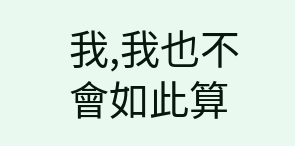我,我也不會如此算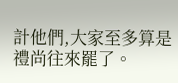計他們,大家至多算是禮尚往來罷了。